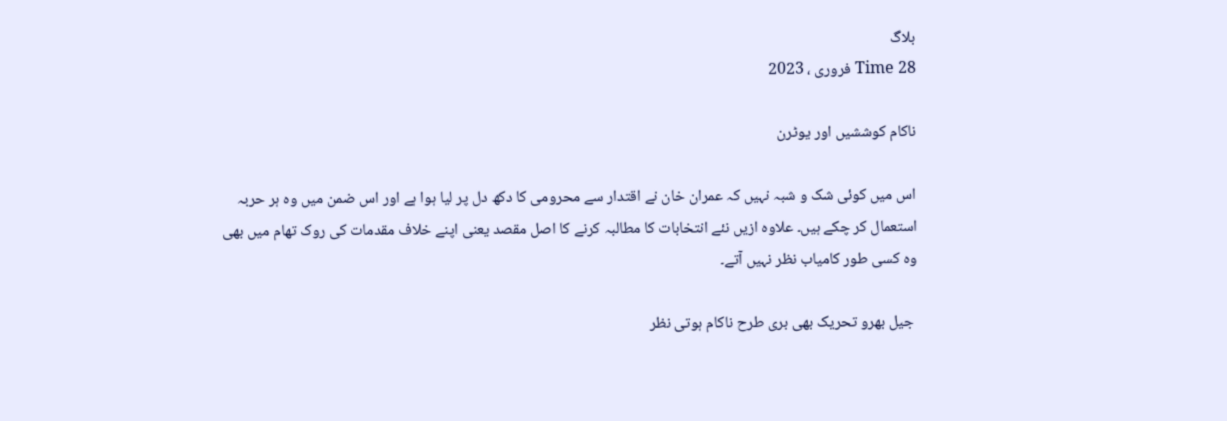بلاگ
Time 28 فروری ، 2023

ناکام کوششیں اور یوٹرن

اس میں کوئی شک و شبہ نہیں کہ عمران خان نے اقتدار سے محرومی کا دکھ دل پر لیا ہوا ہے اور اس ضمن میں وہ ہر حربہ استعمال کر چکے ہیں۔ علاوہ ازیں نئے انتخابات کا مطالبہ کرنے کا اصل مقصد یعنی اپنے خلاف مقدمات کی روک تھام میں بھی وہ کسی طور کامیاب نظر نہیں آتے۔

 جیل بھرو تحریک بھی بری طرح ناکام ہوتی نظر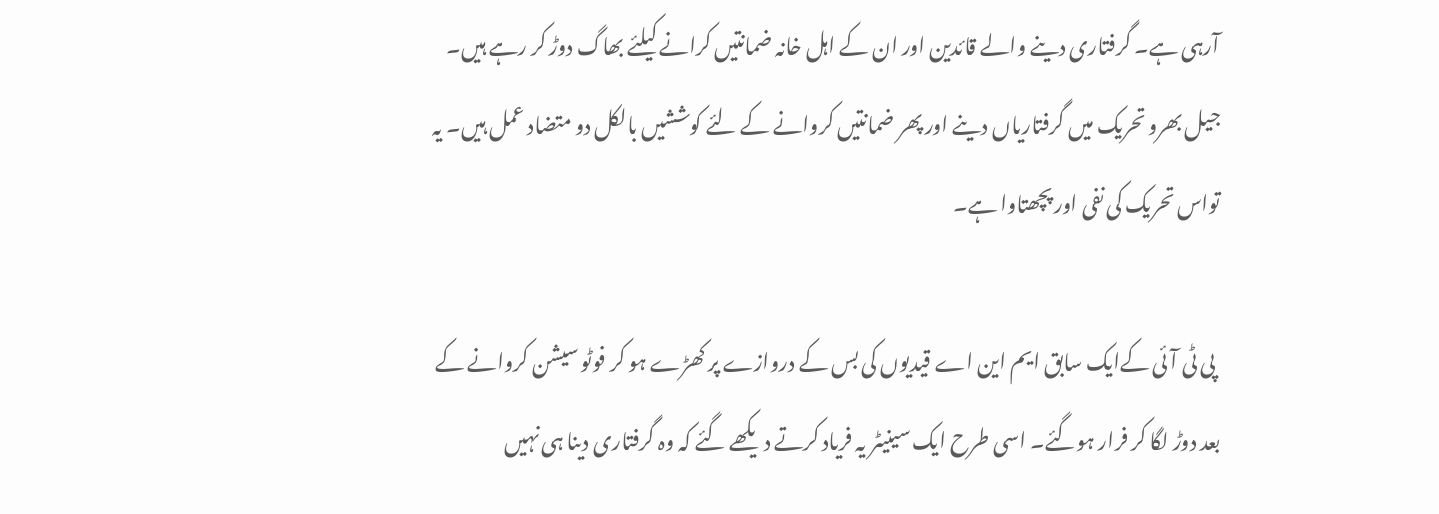آرہی ہے۔ گرفتاری دینے والے قائدین اور ان کے اہل خانہ ضمانتیں کرانے کیلئے بھاگ دوڑ کر رہے ہیں۔ جیل بھرو تحریک میں گرفتاریاں دینے اور پھر ضمانتیں کروانے کے لئے کوششیں بالکل دو متضاد عمل ہیں۔ یہ تواس تحریک کی نفی اور پچھتاوا ہے۔

 پی ٹی آئی کےایک سابق ایم این اے قیدیوں کی بس کے دروازے پر کھڑے ہو کر فوٹو سیشن کروانے کے بعد دوڑ لگا کر فرار ہوگئے۔ اسی طرح ایک سینیٹر یہ فریاد کرتے دیکھے گئے کہ وہ گرفتاری دینا ہی نہیں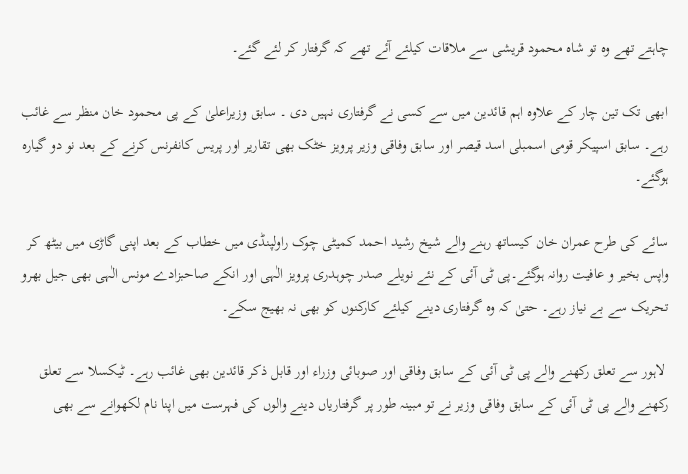چاہتے تھے وہ تو شاہ محمود قریشی سے ملاقات کیلئے آئے تھے کہ گرفتار کر لئے گئے۔

ابھی تک تین چار کے علاوہ اہم قائدین میں سے کسی نے گرفتاری نہیں دی ۔ سابق وزیراعلیٰ کے پی محمود خان منظر سے غائب رہے۔ سابق اسپیکر قومی اسمبلی اسد قیصر اور سابق وفاقی وزیر پرویز خٹک بھی تقاریر اور پریس کانفرنس کرنے کے بعد نو دو گیارہ ہوگئے۔

سائے کی طرح عمران خان کیساتھ رہنے والے شیخ رشید احمد کمیٹی چوک راولپنڈی میں خطاب کے بعد اپنی گاڑی میں بیٹھ کر واپس بخیر و عافیت روانہ ہوگئے۔پی ٹی آئی کے نئے نویلے صدر چوہدری پرویز الٰہی اور انکے صاحبزادے مونس الٰہی بھی جیل بھرو تحریک سے بے نیاز رہے۔ حتیٰ کہ وہ گرفتاری دینے کیلئے کارکنوں کو بھی نہ بھیج سکے۔

 لاہور سے تعلق رکھنے والے پی ٹی آئی کے سابق وفاقی اور صوبائی وزراء اور قابل ذکر قائدین بھی غائب رہے۔ ٹیکسلا سے تعلق رکھنے والے پی ٹی آئی کے سابق وفاقی وزیر نے تو مبینہ طور پر گرفتاریاں دینے والوں کی فہرست میں اپنا نام لکھوانے سے بھی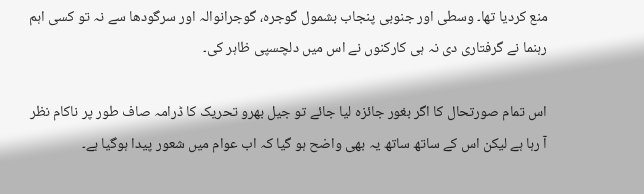منع کردیا تھا۔ وسطی اور جنوبی پنجاب بشمول گوجرہ، گوجرانوالہ اور سرگودھا سے نہ تو کسی اہم رہنما نے گرفتاری دی نہ ہی کارکنوں نے اس میں دلچسپی ظاہر کی۔

اس تمام صورتحال کا اگر بغور جائزہ لیا جائے تو جیل بھرو تحریک کا ڈرامہ صاف طور پر ناکام نظر آ رہا ہے لیکن اس کے ساتھ ساتھ یہ بھی واضح ہو گیا کہ اب عوام میں شعور پیدا ہوگیا ہے۔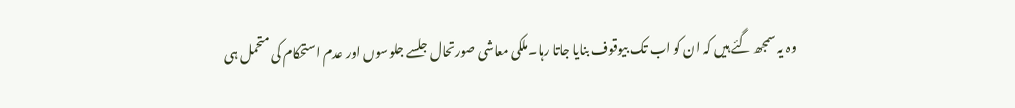وہ یہ سمجھ گئے ہیں کہ ان کو اب تک بیوقوف بنایا جاتا رہا۔ملکی معاشی صورتحال جلسے جلوسوں اور عدم استحکام کی متحمل ہی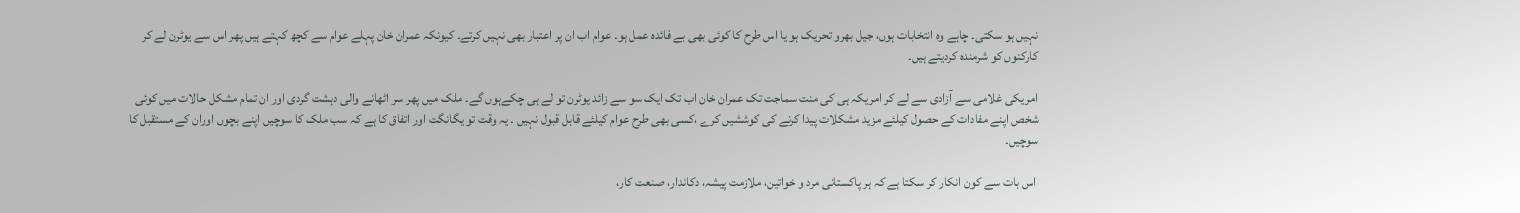نہیں ہو سکتی۔ چاہے وہ انتخابات ہوں، جیل بھرو تحریک ہو یا اس طرح کا کوئی بھی بے فائدہ عمل ہو۔ عوام اب ان پر اعتبار بھی نہیں کرتے۔ کیونکہ عمران خان پہلے عوام سے کچھ کہتے ہیں پھر اس سے یوٹرن لے کر کارکنوں کو شرمندہ کردیتے ہیں۔

امریکی غلامی سے آزادی سے لے کر امریکہ ہی کی منت سماجت تک عمران خان اب تک ایک سو سے زائد یوٹرن تو لے ہی چکےہوں گے۔ ملک میں پھر سر اٹھانے والی دہشت گردی اور ان تمام مشکل حالات میں کوئی شخص اپنے مفادات کے حصول کیلئے مزید مشکلات پیدا کرنے کی کوششیں کرے ،کسی بھی طرح عوام کیلئے قابل قبول نہیں ۔ یہ وقت تو یگانگت اور اتفاق کا ہے کہ سب ملک کا سوچیں اپنے بچوں اوران کے مستقبل کا سوچیں۔

 اس بات سے کون انکار کر سکتا ہے کہ ہر پاکستانی مرد و خواتین، ملازمت پیشہ، دکاندار، صنعت کار،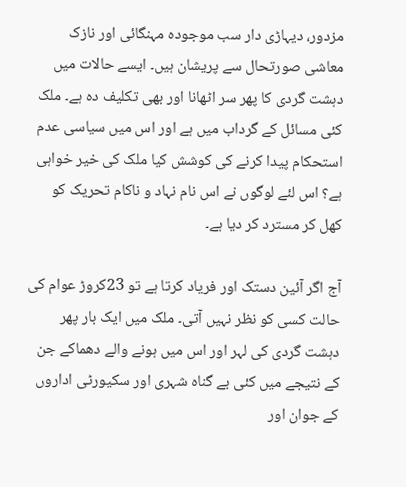مزدور، دیہاڑی دار سب موجودہ مہنگائی اور نازک معاشی صورتحال سے پریشان ہیں۔ ایسے حالات میں دہشت گردی کا پھر سر اٹھانا اور بھی تکلیف دہ ہے۔ ملک کئی مسائل کے گرداب میں ہے اور اس میں سیاسی عدم استحکام پیدا کرنے کی کوشش کیا ملک کی خیر خواہی ہے؟ اس لئے لوگوں نے اس نام نہاد و ناکام تحریک کو کھل کر مسترد کر دیا ہے۔

آج اگر آئین دستک اور فریاد کرتا ہے تو 23کروڑ عوام کی حالت کسی کو نظر نہیں آتی۔ ملک میں ایک بار پھر دہشت گردی کی لہر اور اس میں ہونے والے دھماکے جن کے نتیجے میں کئی بے گناہ شہری اور سکیورٹی اداروں کے جوان اور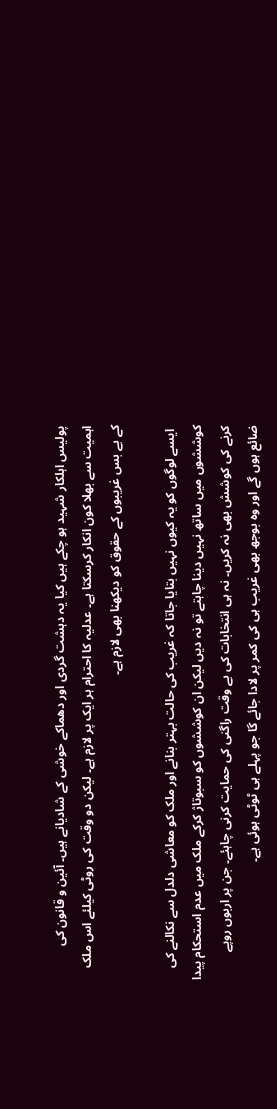پولیس اہلکار شہید ہو چکے ہیں کیا یہ دہشت گردی اور دھماکے خوشی کے شادیانے ہیں۔ آئین و قانون کی اہمیت سے بھلا کون انکار کرسکتا ہے۔ عدلیہ کا احترام ہر ایک پر لازم ہے۔ لیکن دو وقت کی روٹی کیلئے اس ملک کے بے بس غریبوں کے حقوق کو دیکھنا بھی لازم ہے۔

 ایسے لوگوں کو یہ کیوں نہیں بتایا جاتا کہ غریب کی حالت بہتر بنانے اور ملک کو معاشی دلدل سے نکالنے کی کوششوں میں ساتھ نہیں دینا چاہتے تو نہ دیں لیکن ان کوششوں کو سبوتاژ کرکے ملک میں عدم استحکام پیدا کرنے کی کوشش بھی نہ کریں۔ نہ ہی انتخابات کی بے وقت راگنی کی حمایت کرنی چاہئے۔ جن پر اربوں روپے ضائع ہوں گے اور وہ بوجھ بھی غریب ہی کی کمر پر لادا جائے گا جو پہلے ہی ٹوٹی ہوئی ہے۔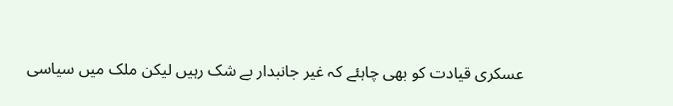عسکری قیادت کو بھی چاہئے کہ غیر جانبدار بے شک رہیں لیکن ملک میں سیاسی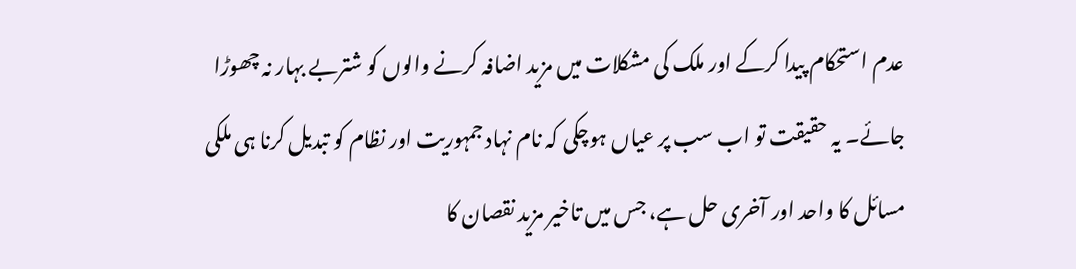عدم استحکام پیدا کرکے اور ملک کی مشکلات میں مزید اضافہ کرنے والوں کو شتربے بہار نہ چھوڑا جائے۔ یہ حقیقت تو اب سب پر عیاں ہوچکی کہ نام نہاد جمہوریت اور نظام کو تبدیل کرنا ہی ملکی مسائل کا واحد اور آخری حل ہے، جس میں تاخیر مزید نقصان کا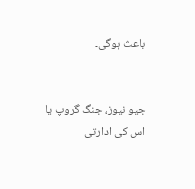باعث ہوگی۔


جیو نیوز، جنگ گروپ یا اس کی ادارتی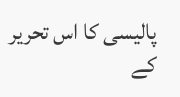پالیسی کا اس تحریر کے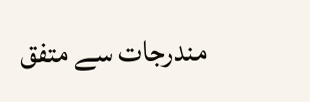مندرجات سے متفق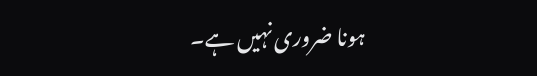ہونا ضروری نہیں ہے۔